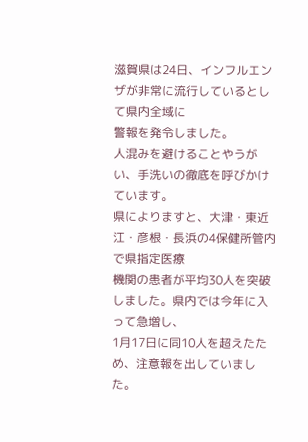滋賀県は24日、インフルエンザが非常に流行しているとして県内全域に
警報を発令しました。
人混みを避けることやうがい、手洗いの徹底を呼びかけています。
県によりますと、大津・東近江・彦根・長浜の4保健所管内で県指定医療
機関の患者が平均30人を突破しました。県内では今年に入って急増し、
1月17日に同10人を超えたため、注意報を出していました。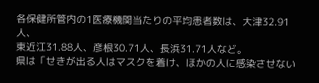各保健所管内の1医療機関当たりの平均患者数は、大津32.91人、
東近江31.88人、彦根30.71人、長浜31.71人など。
県は「せきが出る人はマスクを着け、ほかの人に感染させない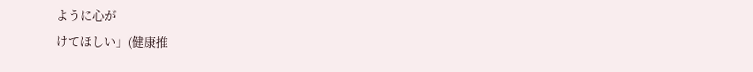ように心が
けてほしい」(健康推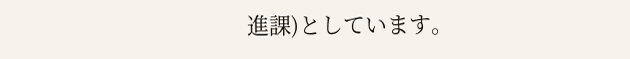進課)としています。